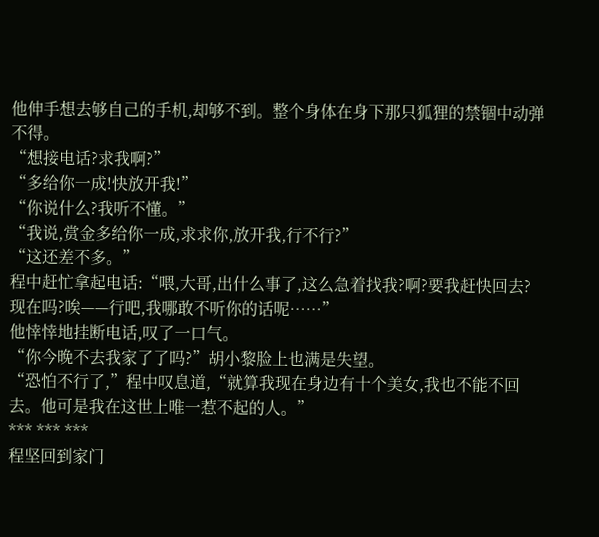他伸手想去够自己的手机,却够不到。整个身体在身下那只狐狸的禁锢中动弹不得。
“想接电话?求我啊?”
“多给你一成!快放开我!”
“你说什么?我听不懂。”
“我说,赏金多给你一成,求求你,放开我,行不行?”
“这还差不多。”
程中赶忙拿起电话:“喂,大哥,出什么事了,这么急着找我?啊?要我赶快回去?现在吗?唉——行吧,我哪敢不听你的话呢……”
他悻悻地挂断电话,叹了一口气。
“你今晚不去我家了了吗?”胡小黎脸上也满是失望。
“恐怕不行了,”程中叹息道,“就算我现在身边有十个美女,我也不能不回去。他可是我在这世上唯一惹不起的人。”
*** *** ***
程坚回到家门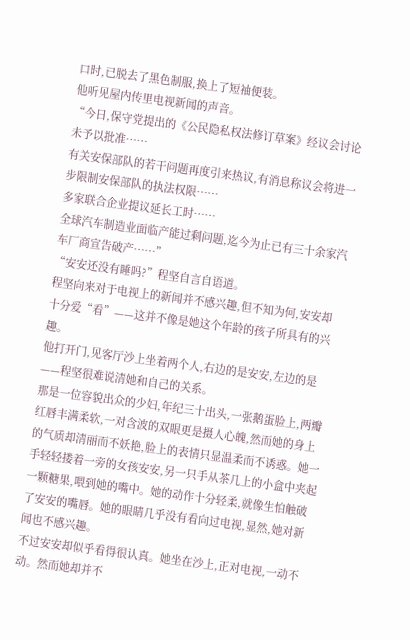口时,已脱去了黑色制服,换上了短袖便装。
他听见屋内传里电视新闻的声音。
“今日,保守党提出的《公民隐私权法修订草案》经议会讨论未予以批准……
有关安保部队的若干问题再度引来热议,有消息称议会将进一步限制安保部队的执法权限……
多家联合企业提议延长工时……
全球汽车制造业面临产能过剩问题,迄今为止已有三十余家汽车厂商宣告破产……”
“安安还没有睡吗?”程坚自言自语道。
程坚向来对于电视上的新闻并不感兴趣,但不知为何,安安却十分爱“看”——这并不像是她这个年龄的孩子所具有的兴趣。
他打开门,见客厅沙上坐着两个人,右边的是安安,左边的是——程坚很难说清她和自己的关系。
那是一位容貌出众的少妇,年纪三十出头,一张鹅蛋脸上,两瓣红唇丰满柔软,一对含波的双眼更是摄人心魄,然而她的身上的气质却清丽而不妖艳,脸上的表情只显温柔而不诱惑。她一手轻轻搂着一旁的女孩安安,另一只手从茶几上的小盒中夹起一颗糖果,喂到她的嘴中。她的动作十分轻柔,就像生怕触破了安安的嘴唇。她的眼睛几乎没有看向过电视,显然,她对新闻也不感兴趣。
不过安安却似乎看得很认真。她坐在沙上,正对电视,一动不动。然而她却并不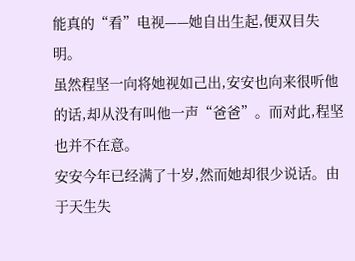能真的“看”电视——她自出生起,便双目失明。
虽然程坚一向将她视如己出,安安也向来很听他的话,却从没有叫他一声“爸爸”。而对此,程坚也并不在意。
安安今年已经满了十岁,然而她却很少说话。由于天生失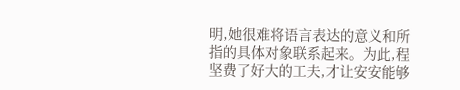明,她很难将语言表达的意义和所指的具体对象联系起来。为此,程坚费了好大的工夫,才让安安能够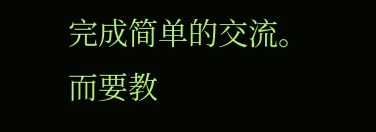完成简单的交流。而要教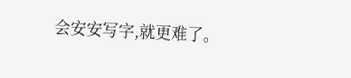会安安写字,就更难了。